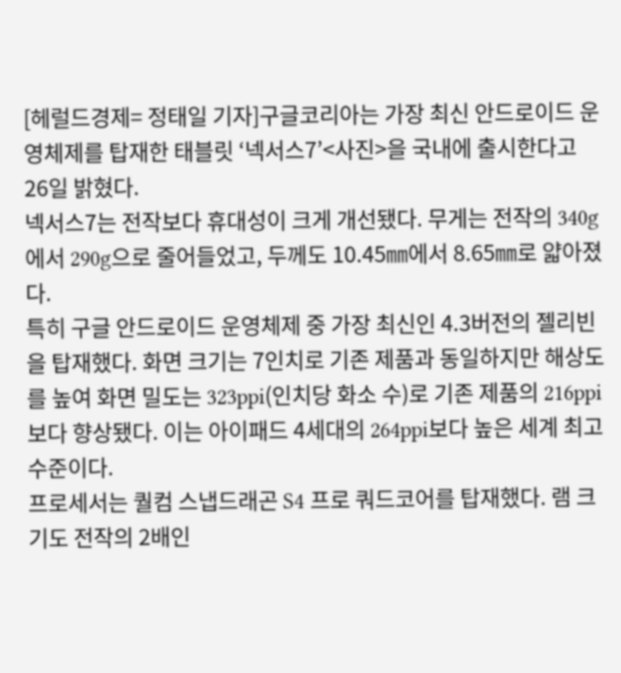[헤럴드경제= 정태일 기자]구글코리아는 가장 최신 안드로이드 운영체제를 탑재한 태블릿 ‘넥서스7’<사진>을 국내에 출시한다고 26일 밝혔다.
넥서스7는 전작보다 휴대성이 크게 개선됐다. 무게는 전작의 340g에서 290g으로 줄어들었고, 두께도 10.45㎜에서 8.65㎜로 얇아졌다.
특히 구글 안드로이드 운영체제 중 가장 최신인 4.3버전의 젤리빈을 탑재했다. 화면 크기는 7인치로 기존 제품과 동일하지만 해상도를 높여 화면 밀도는 323ppi(인치당 화소 수)로 기존 제품의 216ppi보다 향상됐다. 이는 아이패드 4세대의 264ppi보다 높은 세계 최고 수준이다.
프로세서는 퀄컴 스냅드래곤 S4 프로 쿼드코어를 탑재했다. 램 크기도 전작의 2배인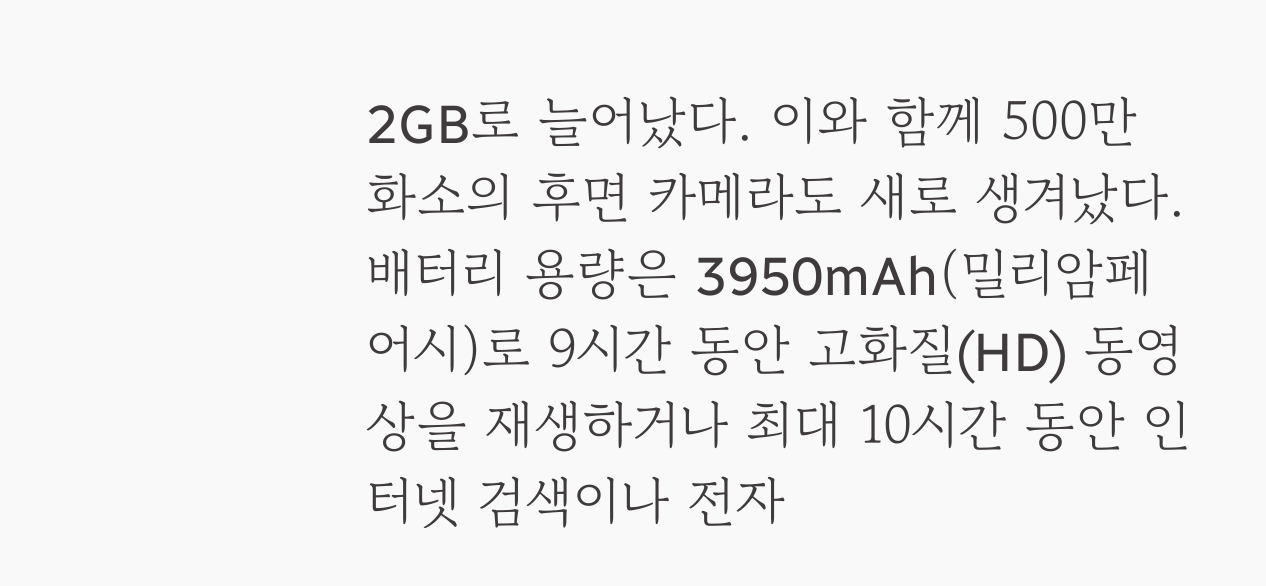2GB로 늘어났다. 이와 함께 500만 화소의 후면 카메라도 새로 생겨났다.
배터리 용량은 3950mAh(밀리암페어시)로 9시간 동안 고화질(HD) 동영상을 재생하거나 최대 10시간 동안 인터넷 검색이나 전자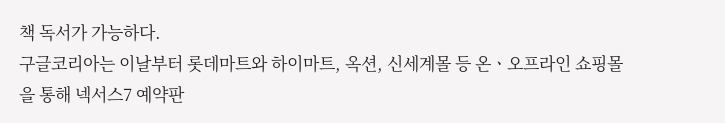책 독서가 가능하다.
구글코리아는 이날부터 롯데마트와 하이마트, 옥션, 신세계몰 등 온ㆍ오프라인 쇼핑몰을 통해 넥서스7 예약판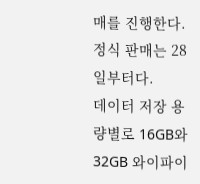매를 진행한다. 정식 판매는 28일부터다.
데이터 저장 용량별로 16GB와 32GB 와이파이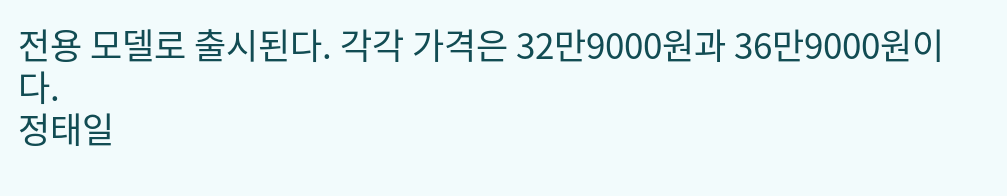전용 모델로 출시된다. 각각 가격은 32만9000원과 36만9000원이다.
정태일